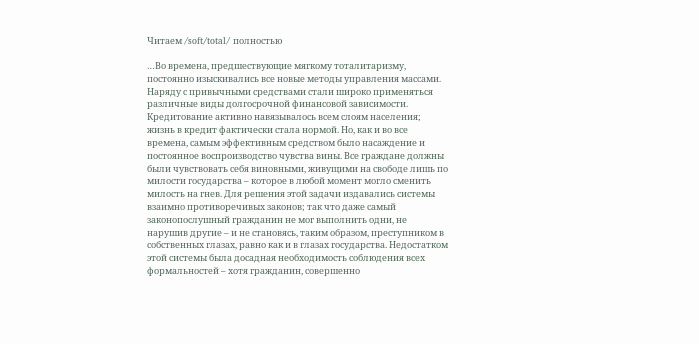Читаем /soft/total/ полностью

…Во времена, предшествующие мягкому тоталитаризму, постоянно изыскивались все новые методы управления массами. Наряду с привычными средствами стали широко применяться различные виды долгосрочной финансовой зависимости. Кредитование активно навязывалось всем слоям населения; жизнь в кредит фактически стала нормой. Но, как и во все времена, самым эффективным средством было насаждение и постоянное воспроизводство чувства вины. Все граждане должны были чувствовать себя виновными, живущими на свободе лишь по милости государства – которое в любой момент могло сменить милость на гнев. Для решения этой задачи издавались системы взаимно противоречивых законов; так что даже самый законопослушный гражданин не мог выполнить одни, не нарушив другие – и не становясь, таким образом, преступником в собственных глазах, равно как и в глазах государства. Недостатком этой системы была досадная необходимость соблюдения всех формальностей – хотя гражданин, совершенно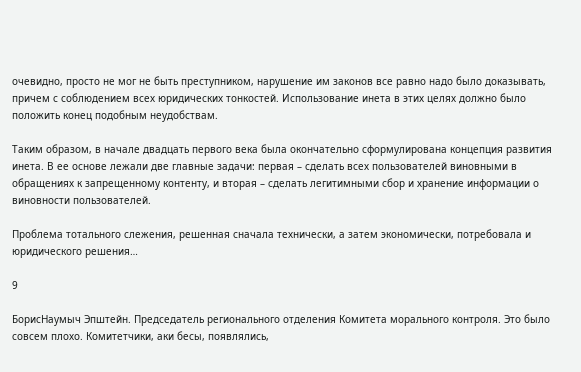очевидно, просто не мог не быть преступником, нарушение им законов все равно надо было доказывать, причем с соблюдением всех юридических тонкостей. Использование инета в этих целях должно было положить конец подобным неудобствам.

Таким образом, в начале двадцать первого века была окончательно сформулирована концепция развития инета. В ее основе лежали две главные задачи: первая – сделать всех пользователей виновными в обращениях к запрещенному контенту, и вторая – сделать легитимными сбор и хранение информации о виновности пользователей.

Проблема тотального слежения, решенная сначала технически, а затем экономически, потребовала и юридического решения…

9

БорисНаумыч Эпштейн. Председатель регионального отделения Комитета морального контроля. Это было совсем плохо. Комитетчики, аки бесы, появлялись,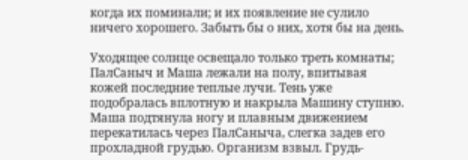когда их поминали; и их появление не сулило ничего хорошего. Забыть бы о них, хотя бы на день.

Уходящее солнце освещало только треть комнаты; ПалСаныч и Маша лежали на полу, впитывая кожей последние теплые лучи. Тень уже подобралась вплотную и накрыла Машину ступню. Маша подтянула ногу и плавным движением перекатилась через ПалСаныча, слегка задев его прохладной грудью. Организм взвыл. Грудь-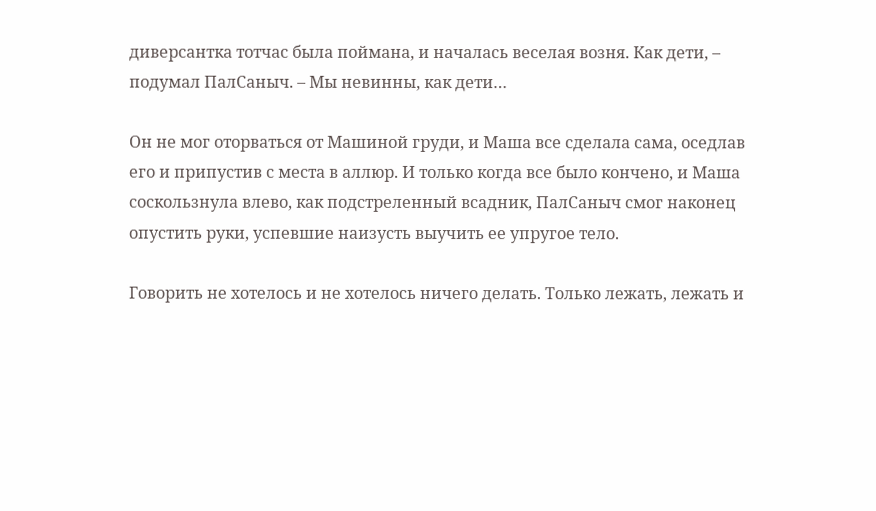диверсантка тотчас была поймана, и началась веселая возня. Как дети, – подумал ПалСаныч. – Мы невинны, как дети…

Он не мог оторваться от Машиной груди, и Маша все сделала сама, оседлав его и припустив с места в аллюр. И только когда все было кончено, и Маша соскользнула влево, как подстреленный всадник, ПалСаныч смог наконец опустить руки, успевшие наизусть выучить ее упругое тело.

Говорить не хотелось и не хотелось ничего делать. Только лежать, лежать и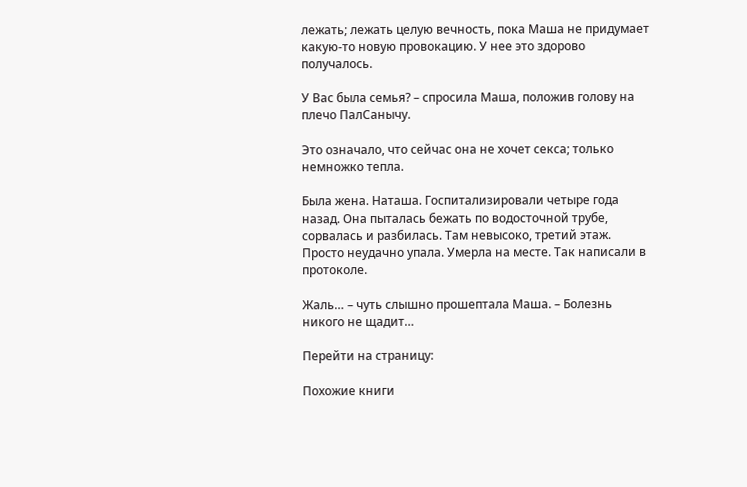лежать; лежать целую вечность, пока Маша не придумает какую-то новую провокацию. У нее это здорово получалось.

У Вас была семья? – спросила Маша, положив голову на плечо ПалСанычу.

Это означало, что сейчас она не хочет секса; только немножко тепла.

Была жена. Наташа. Госпитализировали четыре года назад. Она пыталась бежать по водосточной трубе, сорвалась и разбилась. Там невысоко, третий этаж. Просто неудачно упала. Умерла на месте. Так написали в протоколе.

Жаль… – чуть слышно прошептала Маша. – Болезнь никого не щадит…

Перейти на страницу:

Похожие книги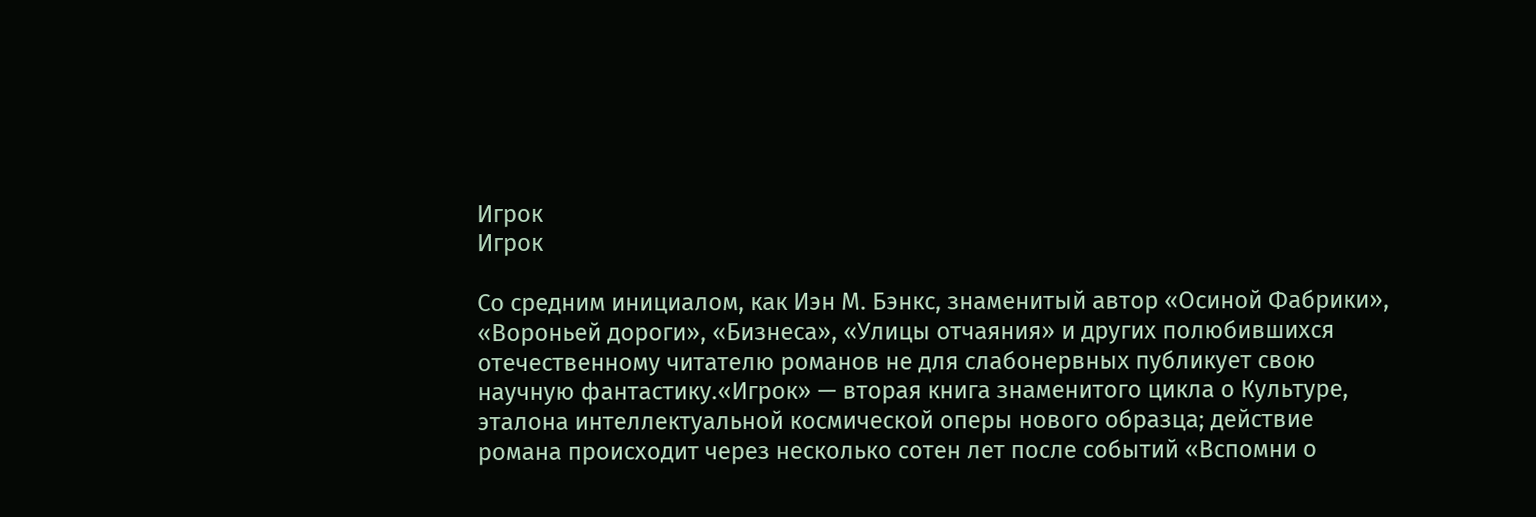Игрок
Игрок

Со средним инициалом, как Иэн М. Бэнкс, знаменитый автор «Осиной Фабрики», «Вороньей дороги», «Бизнеса», «Улицы отчаяния» и других полюбившихся отечественному читателю романов не для слабонервных публикует свою научную фантастику.«Игрок» — вторая книга знаменитого цикла о Культуре, эталона интеллектуальной космической оперы нового образца; действие романа происходит через несколько сотен лет после событий «Вспомни о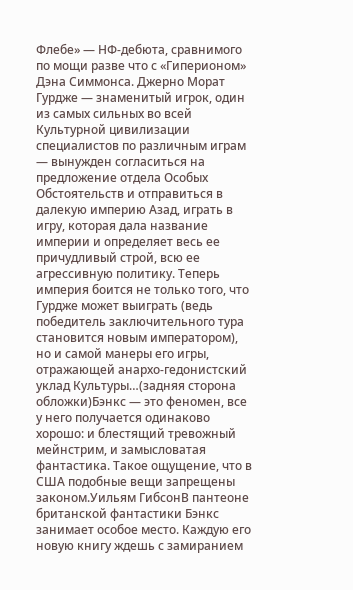Флебе» — НФ-дебюта, сравнимого по мощи разве что с «Гиперионом» Дэна Симмонса. Джерно Морат Гурдже — знаменитый игрок, один из самых сильных во всей Культурной цивилизации специалистов по различным играм — вынужден согласиться на предложение отдела Особых Обстоятельств и отправиться в далекую империю Азад, играть в игру, которая дала название империи и определяет весь ее причудливый строй, всю ее агрессивную политику. Теперь империя боится не только того, что Гурдже может выиграть (ведь победитель заключительного тура становится новым императором), но и самой манеры его игры, отражающей анархо-гедонистский уклад Культуры…(задняя сторона обложки)Бэнкс — это феномен, все у него получается одинаково хорошо: и блестящий тревожный мейнстрим, и замысловатая фантастика. Такое ощущение, что в США подобные вещи запрещены законом.Уильям ГибсонВ пантеоне британской фантастики Бэнкс занимает особое место. Каждую его новую книгу ждешь с замиранием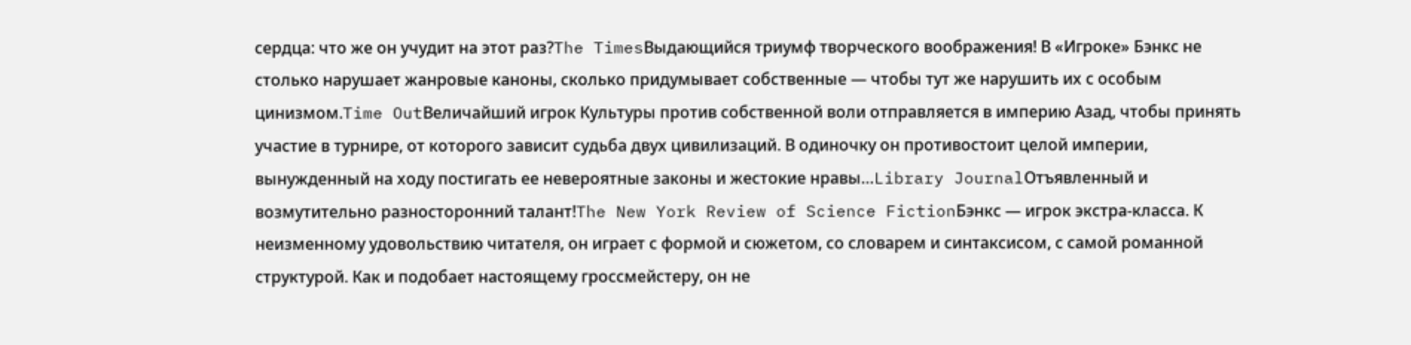сердца: что же он учудит на этот раз?The TimesВыдающийся триумф творческого воображения! В «Игроке» Бэнкс не столько нарушает жанровые каноны, сколько придумывает собственные — чтобы тут же нарушить их с особым цинизмом.Time OutВеличайший игрок Культуры против собственной воли отправляется в империю Азад, чтобы принять участие в турнире, от которого зависит судьба двух цивилизаций. В одиночку он противостоит целой империи, вынужденный на ходу постигать ее невероятные законы и жестокие нравы…Library JournalОтъявленный и возмутительно разносторонний талант!The New York Review of Science FictionБэнкс — игрок экстра-класса. К неизменному удовольствию читателя, он играет с формой и сюжетом, со словарем и синтаксисом, с самой романной структурой. Как и подобает настоящему гроссмейстеру, он не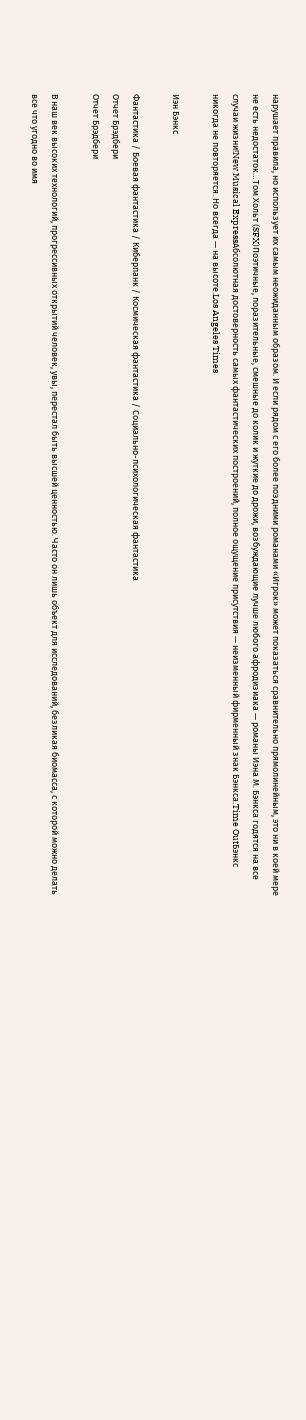нарушает правила, но использует их самым неожиданным образом. И если рядом с его более поздними романами «Игрок» может показаться сравнительно прямолинейным, это ни в коей мере не есть недостаток…Том Хольт (SFX)Поэтичные, поразительные, смешные до колик и жуткие до дрожи, возбуждающие лучше любого афродизиака — романы Иэна М. Бэнкса годятся на все случаи жизни!New Musical ExpressАбсолютная достоверность самых фантастических построений, полное ощущение присутствия — неизменный фирменный знак Бэнкса.Time OutБэнкс никогда не повторяется. Но всегда — на высоте.Los Angeles Times

Иэн Бэнкс

Фантастика / Боевая фантастика / Киберпанк / Космическая фантастика / Социально-психологическая фантастика
Отчет Брэдбери
Отчет Брэдбери

В наш век высоких технологий, прогрессивных открытий человек, увы, перестал быть высшей ценностью. Часто он лишь объект для исследований, безликая биомасса, с которой можно делать все что угодно во имя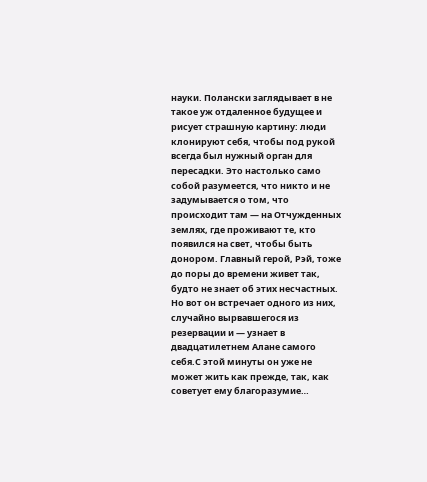науки. Полански заглядывает в не такое уж отдаленное будущее и рисует страшную картину: люди клонируют себя, чтобы под рукой всегда был нужный орган для пересадки. Это настолько само собой разумеется, что никто и не задумывается о том, что происходит там — на Отчужденных землях, где проживают те, кто появился на свет, чтобы быть донором. Главный герой, Рэй, тоже до поры до времени живет так, будто не знает об этих несчастных. Но вот он встречает одного из них, случайно вырвавшегося из резервации и — узнает в двадцатилетнем Алане самого себя.С этой минуты он уже не может жить как прежде, так, как советует ему благоразумие…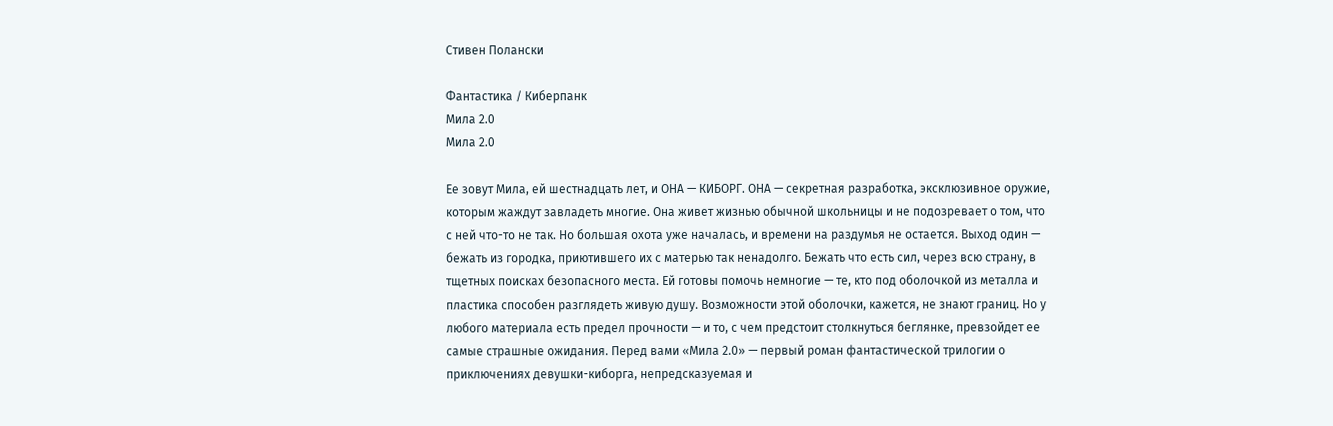Стивен Полански

Фантастика / Киберпанк
Мила 2.0
Мила 2.0

Ее зовут Мила, ей шестнадцать лет, и ОНА — КИБОРГ. ОНА — секретная разработка, эксклюзивное оружие, которым жаждут завладеть многие. Она живет жизнью обычной школьницы и не подозревает о том, что с ней что-то не так. Но большая охота уже началась, и времени на раздумья не остается. Выход один — бежать из городка, приютившего их с матерью так ненадолго. Бежать что есть сил, через всю страну, в тщетных поисках безопасного места. Ей готовы помочь немногие — те, кто под оболочкой из металла и пластика способен разглядеть живую душу. Возможности этой оболочки, кажется, не знают границ. Но у любого материала есть предел прочности — и то, с чем предстоит столкнуться беглянке, превзойдет ее самые страшные ожидания. Перед вами «Мила 2.0» — первый роман фантастической трилогии о приключениях девушки-киборга, непредсказуемая и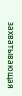захватывающая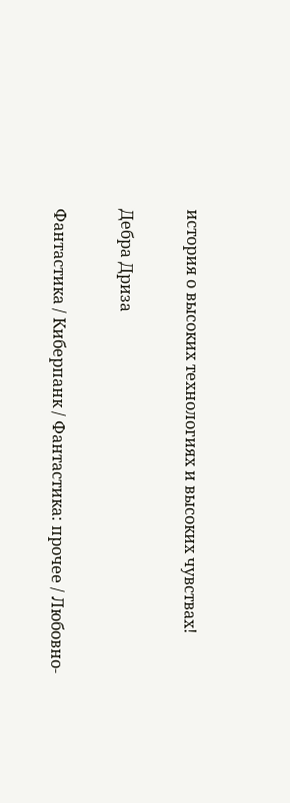история о высоких технологиях и высоких чувствах!

Дебра Дриза

Фантастика / Киберпанк / Фантастика: прочее / Любовно-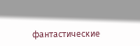фантастические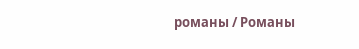романы / Романы